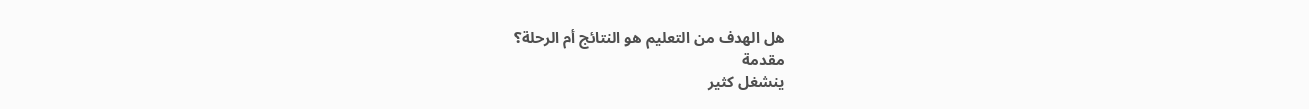هل الهدف من التعليم هو النتائج أم الرحلة؟
مقدمة
ينشغل كثير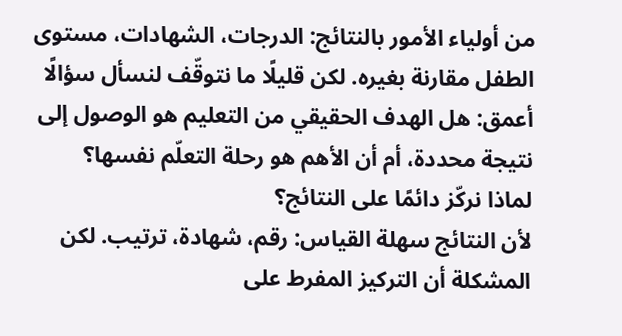من أولياء الأمور بالنتائج: الدرجات، الشهادات، مستوى الطفل مقارنة بغيره. لكن قليلًا ما نتوقّف لنسأل سؤالًا أعمق: هل الهدف الحقيقي من التعليم هو الوصول إلى نتيجة محددة، أم أن الأهم هو رحلة التعلّم نفسها؟
لماذا نركّز دائمًا على النتائج؟
لأن النتائج سهلة القياس: رقم، شهادة، ترتيب. لكن المشكلة أن التركيز المفرط على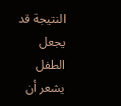النتيجة قد يجعل الطفل يشعر أن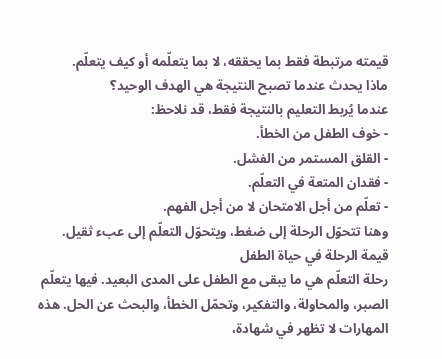قيمته مرتبطة فقط بما يحققه، لا بما يتعلّمه أو كيف يتعلّم.
ماذا يحدث عندما تصبح النتيجة هي الهدف الوحيد؟
عندما يُربط التعليم بالنتيجة فقط، قد نلاحظ:
- خوف الطفل من الخطأ.
- القلق المستمر من الفشل.
- فقدان المتعة في التعلّم.
- تعلّم من أجل الامتحان لا من أجل الفهم.
وهنا تتحوّل الرحلة إلى ضغط، ويتحوّل التعلّم إلى عبء ثقيل.
قيمة الرحلة في حياة الطفل
رحلة التعلّم هي ما يبقى مع الطفل على المدى البعيد. فيها يتعلّم الصبر، والمحاولة، والتفكير، وتحمّل الخطأ، والبحث عن الحل. هذه المهارات لا تظهر في شهادة،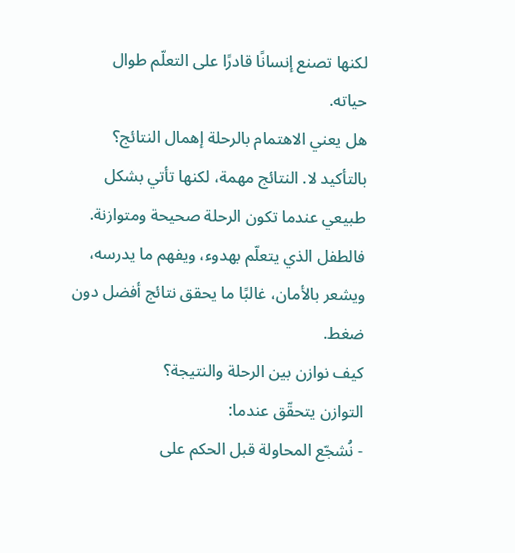لكنها تصنع إنسانًا قادرًا على التعلّم طوال حياته.
هل يعني الاهتمام بالرحلة إهمال النتائج؟
بالتأكيد لا. النتائج مهمة، لكنها تأتي بشكل طبيعي عندما تكون الرحلة صحيحة ومتوازنة. فالطفل الذي يتعلّم بهدوء، ويفهم ما يدرسه، ويشعر بالأمان، غالبًا ما يحقق نتائج أفضل دون ضغط.
كيف نوازن بين الرحلة والنتيجة؟
التوازن يتحقّق عندما:
- نُشجّع المحاولة قبل الحكم على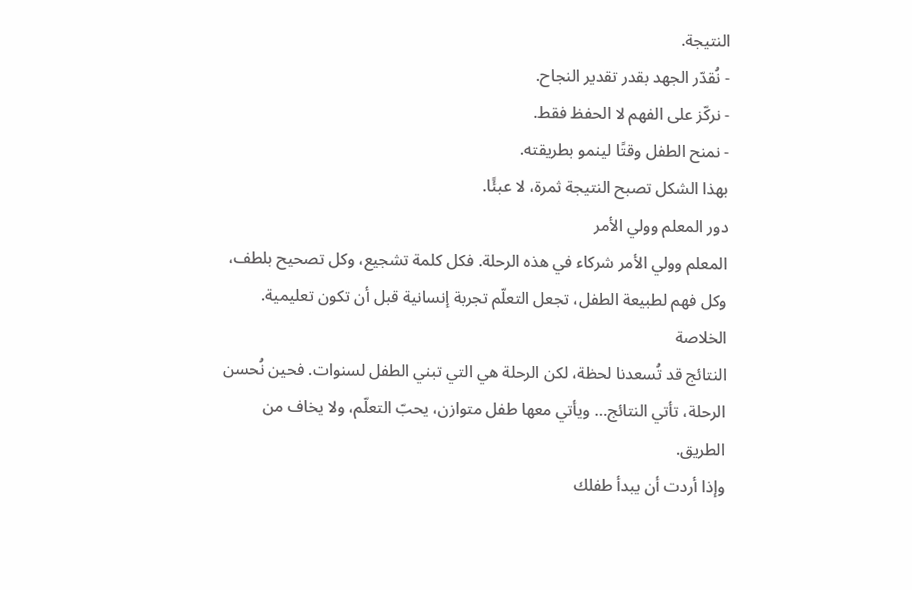النتيجة.
- نُقدّر الجهد بقدر تقدير النجاح.
- نركّز على الفهم لا الحفظ فقط.
- نمنح الطفل وقتًا لينمو بطريقته.
بهذا الشكل تصبح النتيجة ثمرة، لا عبئًا.
دور المعلم وولي الأمر
المعلم وولي الأمر شركاء في هذه الرحلة. فكل كلمة تشجيع، وكل تصحيح بلطف، وكل فهم لطبيعة الطفل، تجعل التعلّم تجربة إنسانية قبل أن تكون تعليمية.
الخلاصة
النتائج قد تُسعدنا لحظة، لكن الرحلة هي التي تبني الطفل لسنوات. فحين نُحسن الرحلة، تأتي النتائج… ويأتي معها طفل متوازن، يحبّ التعلّم، ولا يخاف من الطريق.
وإذا أردت أن يبدأ طفلك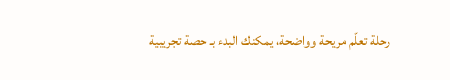رحلة تعلّم مريحة وواضحة، يمكنك البدء بـ حصة تجريبية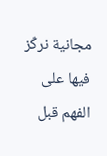مجانية نركّز فيها على الفهم قبل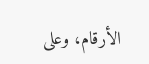الأرقام، وعلى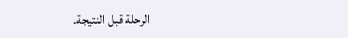الرحلة قبل النتيجة.